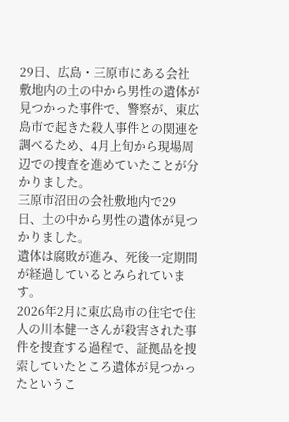29日、広島・三原市にある会社敷地内の土の中から男性の遺体が見つかった事件で、警察が、東広島市で起きた殺人事件との関連を調べるため、4月上旬から現場周辺での捜査を進めていたことが分かりました。
三原市沼田の会社敷地内で29日、土の中から男性の遺体が見つかりました。
遺体は腐敗が進み、死後一定期間が経過しているとみられています。
2026年2月に東広島市の住宅で住人の川本健一さんが殺害された事件を捜査する過程で、証拠品を捜索していたところ遺体が見つかったというこ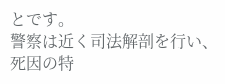とです。
警察は近く司法解剖を行い、死因の特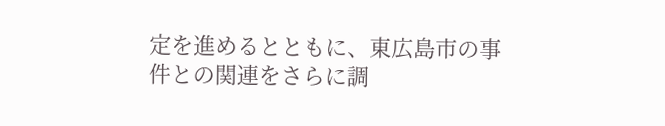定を進めるとともに、東広島市の事件との関連をさらに調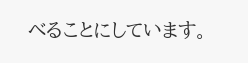べることにしています。